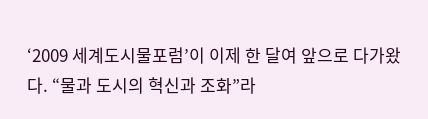‘2009 세계도시물포럼’이 이제 한 달여 앞으로 다가왔다. “물과 도시의 혁신과 조화”라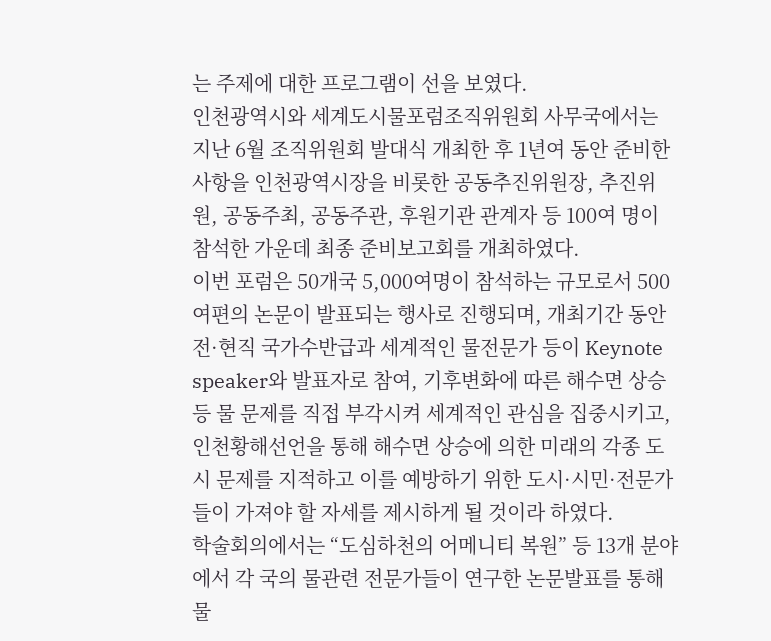는 주제에 대한 프로그램이 선을 보였다.
인천광역시와 세계도시물포럼조직위원회 사무국에서는 지난 6월 조직위원회 발대식 개최한 후 1년여 동안 준비한 사항을 인천광역시장을 비롯한 공동추진위원장, 추진위원, 공동주최, 공동주관, 후원기관 관계자 등 100여 명이 참석한 가운데 최종 준비보고회를 개최하였다.
이번 포럼은 50개국 5,000여명이 참석하는 규모로서 500여편의 논문이 발표되는 행사로 진행되며, 개최기간 동안 전·현직 국가수반급과 세계적인 물전문가 등이 Keynote speaker와 발표자로 참여, 기후변화에 따른 해수면 상승 등 물 문제를 직접 부각시켜 세계적인 관심을 집중시키고, 인천황해선언을 통해 해수면 상승에 의한 미래의 각종 도시 문제를 지적하고 이를 예방하기 위한 도시·시민·전문가들이 가져야 할 자세를 제시하게 될 것이라 하였다.
학술회의에서는 “도심하천의 어메니티 복원” 등 13개 분야에서 각 국의 물관련 전문가들이 연구한 논문발표를 통해 물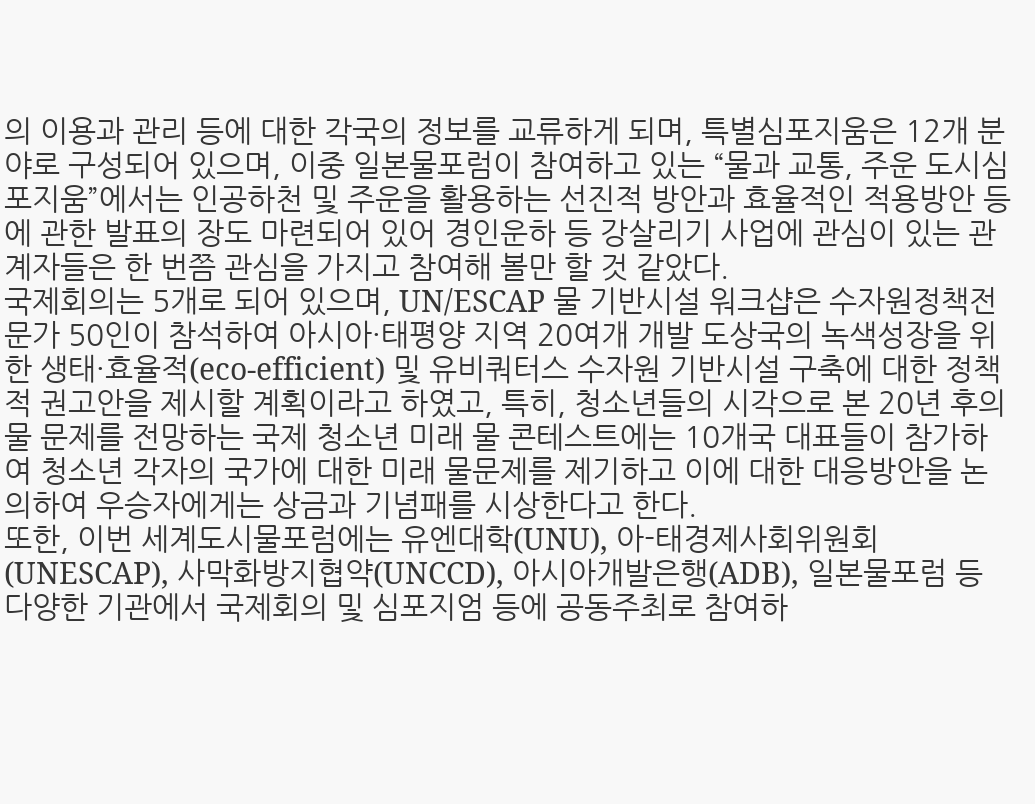의 이용과 관리 등에 대한 각국의 정보를 교류하게 되며, 특별심포지움은 12개 분야로 구성되어 있으며, 이중 일본물포럼이 참여하고 있는 “물과 교통, 주운 도시심포지움”에서는 인공하천 및 주운을 활용하는 선진적 방안과 효율적인 적용방안 등에 관한 발표의 장도 마련되어 있어 경인운하 등 강살리기 사업에 관심이 있는 관계자들은 한 번쯤 관심을 가지고 참여해 볼만 할 것 같았다.
국제회의는 5개로 되어 있으며, UN/ESCAP 물 기반시설 워크샵은 수자원정책전문가 50인이 참석하여 아시아·태평양 지역 20여개 개발 도상국의 녹색성장을 위한 생태·효율적(eco-efficient) 및 유비쿼터스 수자원 기반시설 구축에 대한 정책적 권고안을 제시할 계획이라고 하였고, 특히, 청소년들의 시각으로 본 20년 후의 물 문제를 전망하는 국제 청소년 미래 물 콘테스트에는 10개국 대표들이 참가하여 청소년 각자의 국가에 대한 미래 물문제를 제기하고 이에 대한 대응방안을 논의하여 우승자에게는 상금과 기념패를 시상한다고 한다.
또한, 이번 세계도시물포럼에는 유엔대학(UNU), 아-태경제사회위원회(UNESCAP), 사막화방지협약(UNCCD), 아시아개발은행(ADB), 일본물포럼 등 다양한 기관에서 국제회의 및 심포지엄 등에 공동주최로 참여하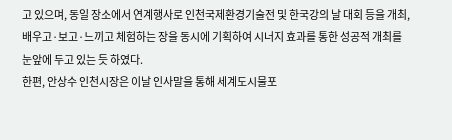고 있으며, 동일 장소에서 연계행사로 인천국제환경기술전 및 한국강의 날 대회 등을 개최, 배우고·보고·느끼고 체험하는 장을 동시에 기획하여 시너지 효과를 통한 성공적 개최를 눈앞에 두고 있는 듯 하였다.
한편, 안상수 인천시장은 이날 인사말을 통해 세계도시물포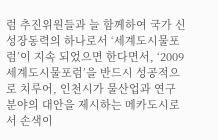럼 추진위원들과 늘 함께하여 국가 신성장동력의 하나로서 ‘세계도시물포럼’이 지속 되었으면 한다면서, ‘2009 세계도시물포럼’을 반드시 성공적으로 치루어, 인천시가 물산업과 연구분야의 대안을 제시하는 메카도시로서 손색이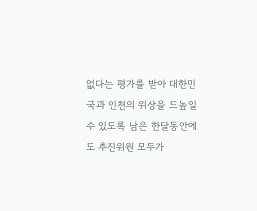없다는 평가를 받아 대한민국과 인천의 위상을 드높일 수 있도록 남은 한달동안에도 추진위원 모두가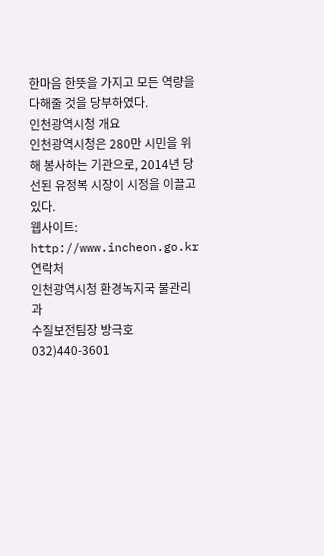한마음 한뜻을 가지고 모든 역량을 다해줄 것을 당부하였다.
인천광역시청 개요
인천광역시청은 280만 시민을 위해 봉사하는 기관으로, 2014년 당선된 유정복 시장이 시정을 이끌고 있다.
웹사이트: http://www.incheon.go.kr
연락처
인천광역시청 환경녹지국 물관리과
수질보전팀장 방극호
032)440-3601